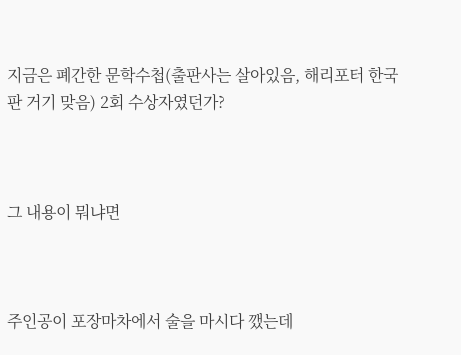지금은 폐간한 문학수첩(출판사는 살아있음, 해리포터 한국판 거기 맞음) 2회 수상자였던가?



그 내용이 뭐냐면



주인공이 포장마차에서 술을 마시다 깼는데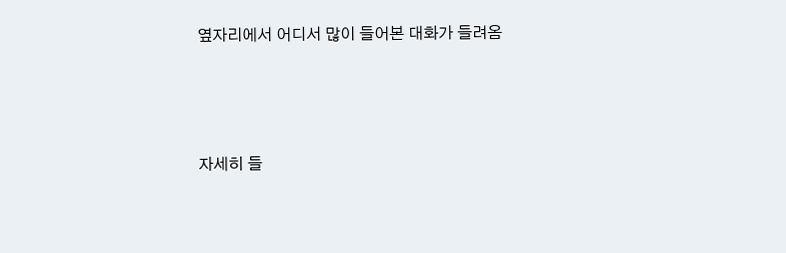옆자리에서 어디서 많이 들어본 대화가 들려옴



자세히 들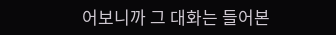어보니까 그 대화는 들어본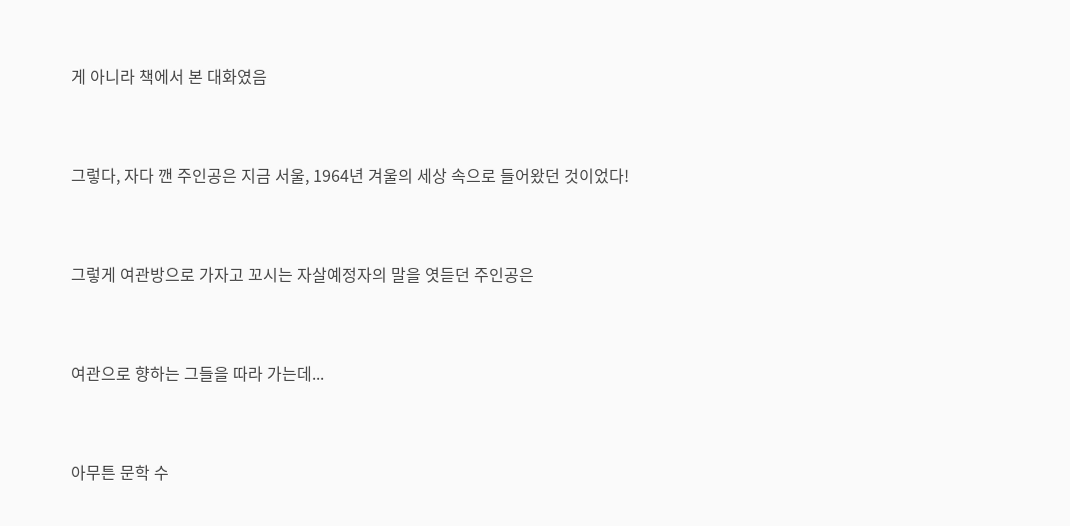게 아니라 책에서 본 대화였음



그렇다, 자다 깬 주인공은 지금 서울, 1964년 겨울의 세상 속으로 들어왔던 것이었다!



그렇게 여관방으로 가자고 꼬시는 자살예정자의 말을 엿듣던 주인공은



여관으로 향하는 그들을 따라 가는데...



아무튼 문학 수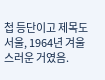첩 등단이고 제목도 서울, 1964년 겨울 스러운 거였음.